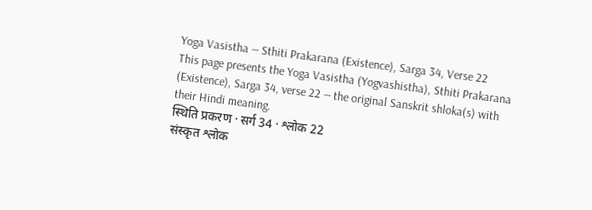Yoga Vasistha — Sthiti Prakarana (Existence), Sarga 34, Verse 22
This page presents the Yoga Vasistha (Yogvashistha), Sthiti Prakarana (Existence), Sarga 34, verse 22 — the original Sanskrit shloka(s) with their Hindi meaning.
स्थिति प्रकरण · सर्ग 34 · श्लोक 22
संस्कृत श्लोक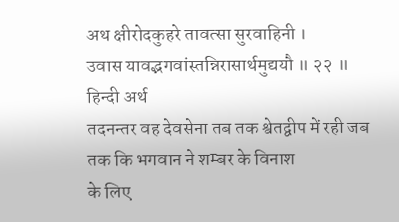अथ क्षीरोदकुहरे तावत्सा सुरवाहिनी ।
उवास यावद्भगवांस्तन्निरासार्थमुद्ययौ ॥ २२ ॥
हिन्दी अर्थ
तदनन्तर वह देवसेना तब तक श्वेतद्वीप में रही जब तक कि भगवान ने शम्बर के विनाश
के लिए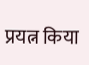प्रयत्न किया